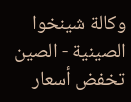وكالة شينخوا الصينية - الصين تخفض أسعار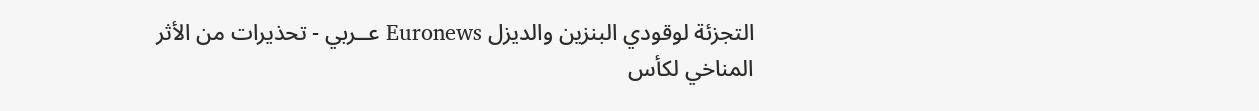التجزئة لوقودي البنزين والديزل Euronews عــربي - تحذيرات من الأثر المناخي لكأس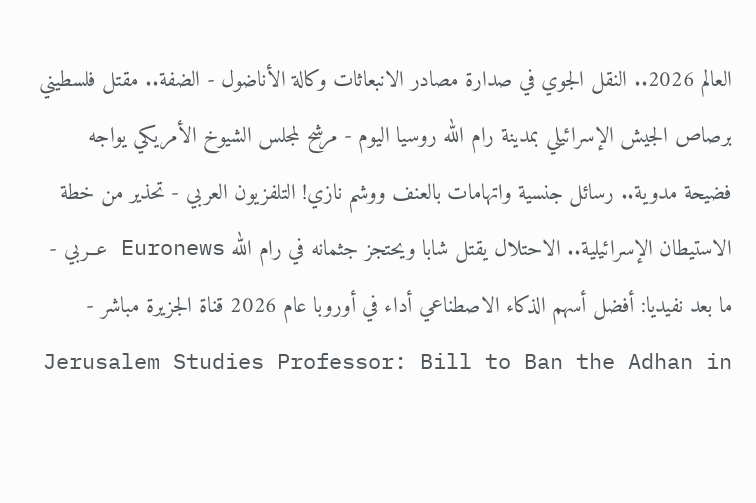العالم 2026.. النقل الجوي في صدارة مصادر الانبعاثات وكالة الأناضول - الضفة.. مقتل فلسطيني برصاص الجيش الإسرائيلي بمدينة رام الله روسيا اليوم - مرشح لمجلس الشيوخ الأمريكي يواجه فضيحة مدوية.. رسائل جنسية واتهامات بالعنف ووشم نازي! التلفزيون العربي - تحذير من خطة الاستيطان الإسرائيلية.. الاحتلال يقتل شابا ويحتجز جثمانه في رام الله Euronews عــربي - ما بعد نفيديا: أفضل أسهم الذكاء الاصطناعي أداء في أوروبا عام 2026 قناة الجزيرة مباشر - Jerusalem Studies Professor: Bill to Ban the Adhan in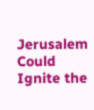Jerusalem Could Ignite the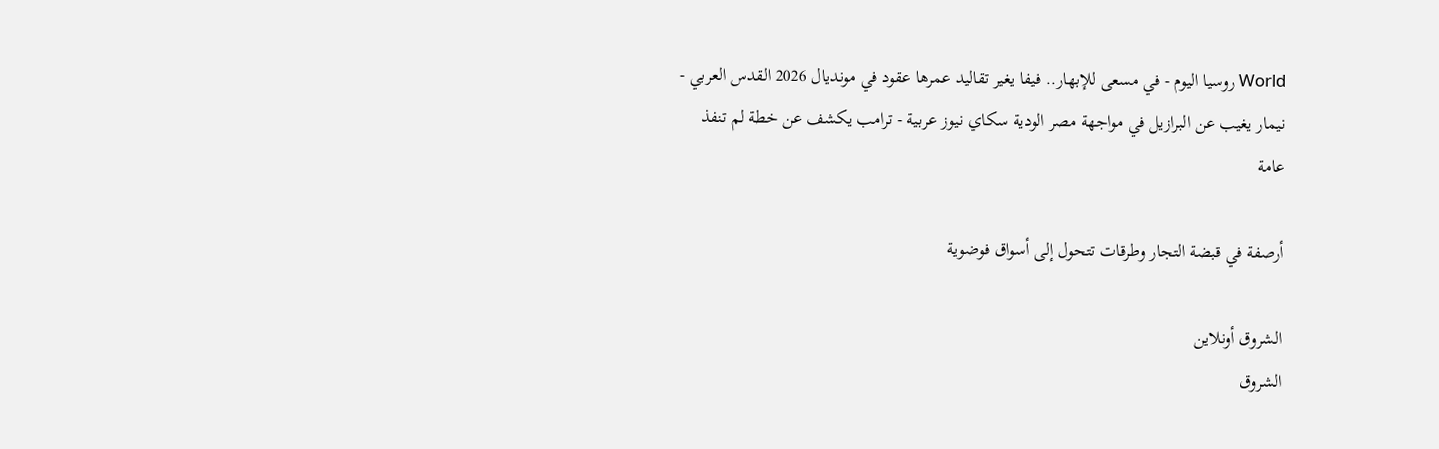World روسيا اليوم - في مسعى للإبهار.. فيفا يغير تقاليد عمرها عقود في مونديال 2026 القدس العربي - نيمار يغيب عن البرازيل في مواجهة مصر الودية سكاي نيوز عربية - ترامب يكشف عن خطة لم تنفذ
عامة

أرصفة في قبضة التجار وطرقات تتحول إلى أسواق فوضوية

الشروق أونلاين
الشروق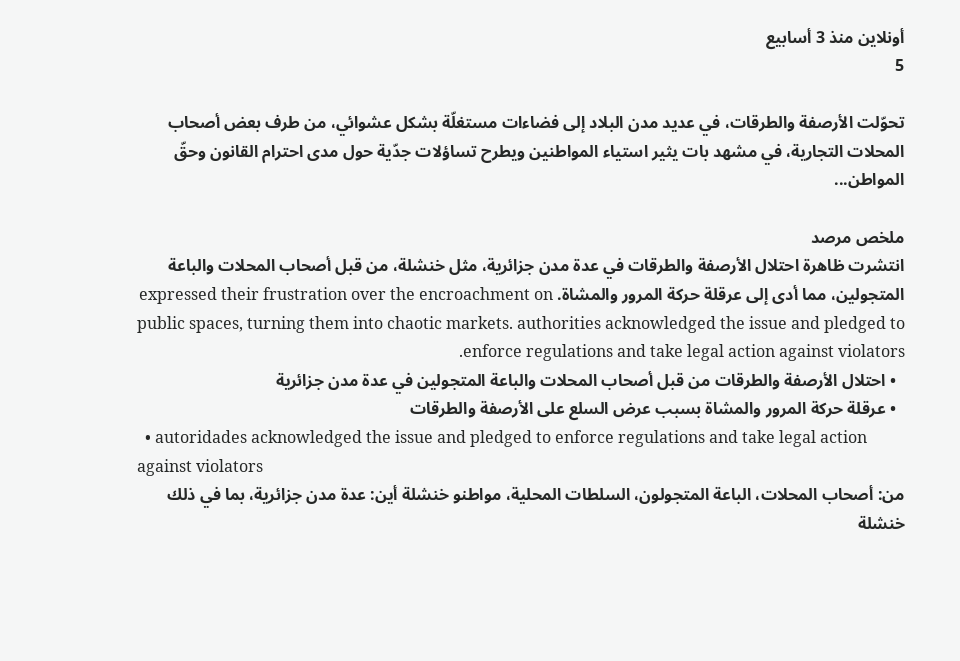أونلاين منذ 3 أسابيع
5

تحوّلت الأرصفة والطرقات، في عديد مدن البلاد إلى فضاءات مستغلّة بشكل عشوائي، من طرف بعض أصحاب المحلات التجارية، في مشهد بات يثير استياء المواطنين ويطرح تساؤلات جدّية حول مدى احترام القانون وحقّ المواطن...

ملخص مرصد
انتشرت ظاهرة احتلال الأرصفة والطرقات في عدة مدن جزائرية، مثل خنشلة، من قبل أصحاب المحلات والباعة المتجولين، مما أدى إلى عرقلة حركة المرور والمشاة. expressed their frustration over the encroachment on public spaces, turning them into chaotic markets. authorities acknowledged the issue and pledged to enforce regulations and take legal action against violators.
  • احتلال الأرصفة والطرقات من قبل أصحاب المحلات والباعة المتجولين في عدة مدن جزائرية
  • عرقلة حركة المرور والمشاة بسبب عرض السلع على الأرصفة والطرقات
  • autoridades acknowledged the issue and pledged to enforce regulations and take legal action against violators
من: أصحاب المحلات، الباعة المتجولون، السلطات المحلية، مواطنو خنشلة أين: عدة مدن جزائرية، بما في ذلك خنشلة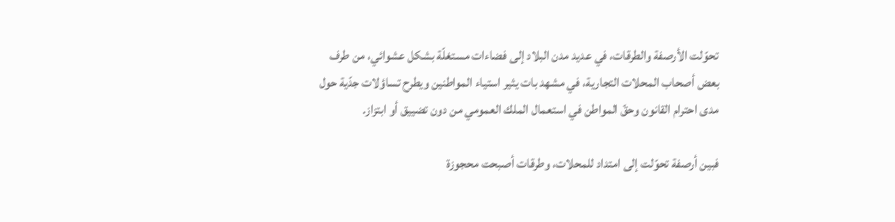تحوّلت الأرصفة والطرقات، في عديد مدن البلاد إلى فضاءات مستغلّة بشكل عشوائي، من طرف بعض أصحاب المحلات التجارية، في مشهد بات يثير استياء المواطنين ويطرح تساؤلات جدّية حول مدى احترام القانون وحقّ المواطن في استعمال الملك العمومي من دون تضييق أو ابتزاز.

فبين أرصفة تحوّلت إلى امتداد للمحلات، وطرقات أصبحت محجوزة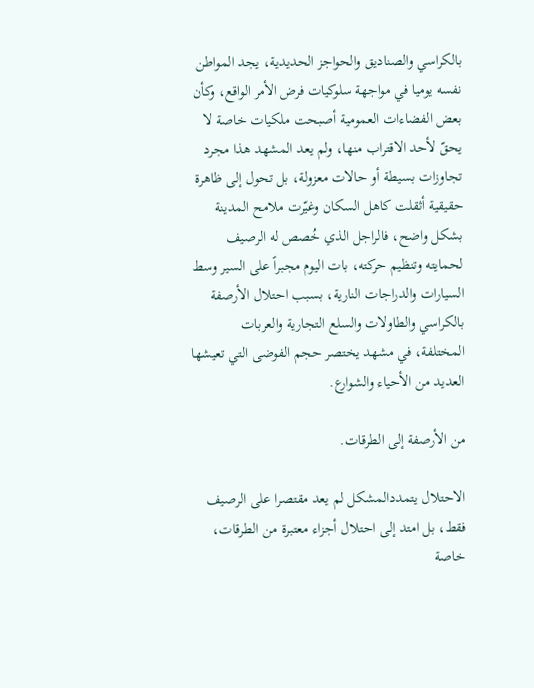بالكراسي والصناديق والحواجز الحديدية، يجد المواطن نفسه يوميا في مواجهة سلوكيات فرض الأمر الواقع، وكأن بعض الفضاءات العمومية أصبحت ملكيات خاصة لا يحقّ لأحد الاقتراب منها، ولم يعد المشهد هذا مجرد تجاوزات بسيطة أو حالات معزولة، بل تحول إلى ظاهرة حقيقية أثقلت كاهل السكان وغيّرت ملامح المدينة بشكل واضح، فالراجل الذي خُصص له الرصيف لحمايته وتنظيم حركته، بات اليوم مجبراً على السير وسط السيارات والدراجات النارية، بسبب احتلال الأرصفة بالكراسي والطاولات والسلع التجارية والعربات المختلفة، في مشهد يختصر حجم الفوضى التي تعيشها العديد من الأحياء والشوارع.

من الأرصفة إلى الطرقات.

الاحتلال يتمددالمشكل لم يعد مقتصرا على الرصيف فقط، بل امتد إلى احتلال أجزاء معتبرة من الطرقات، خاصة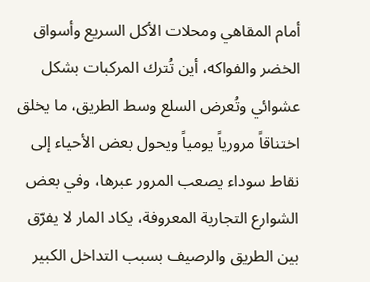أمام المقاهي ومحلات الأكل السريع وأسواق الخضر والفواكه، أين تُترك المركبات بشكل عشوائي وتُعرض السلع وسط الطريق، ما يخلق اختناقاً مرورياً يومياً ويحول بعض الأحياء إلى نقاط سوداء يصعب المرور عبرها، وفي بعض الشوارع التجارية المعروفة، يكاد المار لا يفرّق بين الطريق والرصيف بسبب التداخل الكبير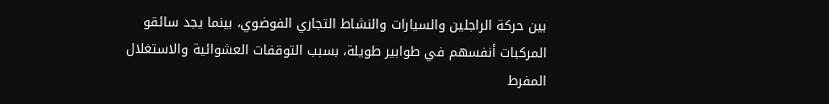بين حركة الراجلين والسيارات والنشاط التجاري الفوضوي، بينما يجد سائقو المركبات أنفسهم في طوابير طويلة، بسبب التوقفات العشوائية والاستغلال المفرط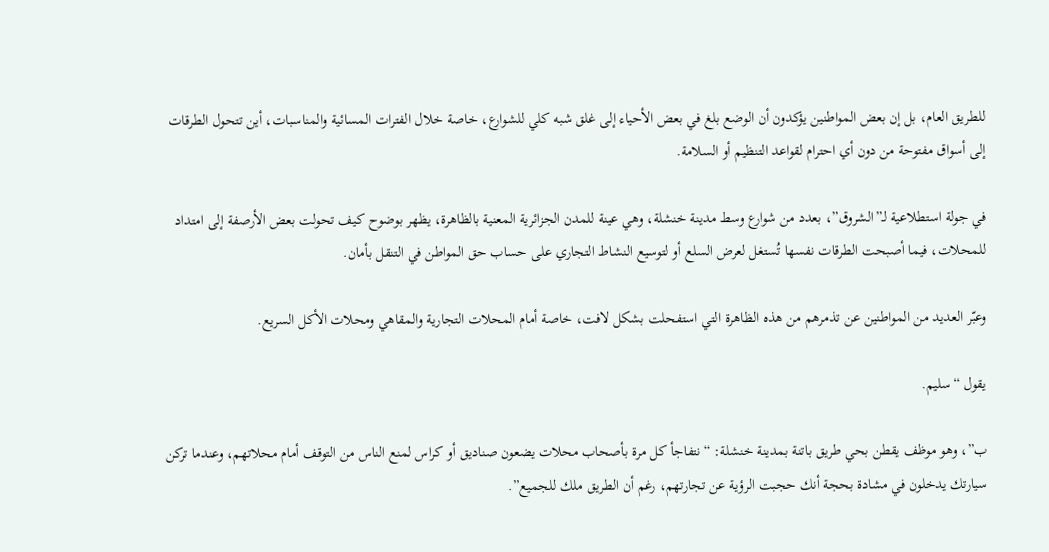للطريق العام، بل إن بعض المواطنين يؤكدون أن الوضع بلغ في بعض الأحياء إلى غلق شبه كلي للشوارع، خاصة خلال الفترات المسائية والمناسبات، أين تتحول الطرقات إلى أسواق مفتوحة من دون أي احترام لقواعد التنظيم أو السلامة.

في جولة استطلاعية لـ”الشروق”، بعدد من شوارع وسط مدينة خنشلة، وهي عينة للمدن الجزائرية المعنية بالظاهرة، يظهر بوضوح كيف تحولت بعض الأرصفة إلى امتداد للمحلات، فيما أصبحت الطرقات نفسها تُستغل لعرض السلع أو لتوسيع النشاط التجاري على حساب حق المواطن في التنقل بأمان.

وعبّر العديد من المواطنين عن تذمرهم من هذه الظاهرة التي استفحلت بشكل لافت، خاصة أمام المحلات التجارية والمقاهي ومحلات الأكل السريع.

يقول “سليم.

ب”، وهو موظف يقطن بحي طريق باتنة بمدينة خنشلة: “نتفاجأ كل مرة بأصحاب محلات يضعون صناديق أو كراس لمنع الناس من التوقف أمام محلاتهم، وعندما تركن سيارتك يدخلون في مشادة بحجة أنك حجبت الرؤية عن تجارتهم، رغم أن الطريق ملك للجميع”.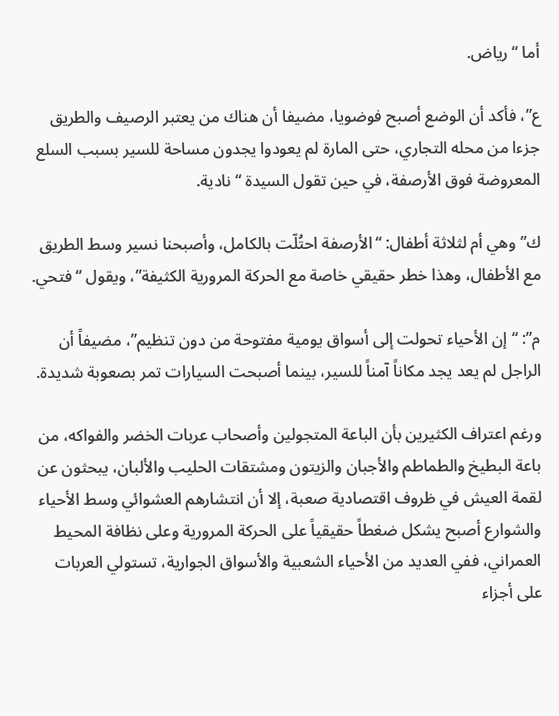أما “رياض.

ع”، فأكد أن الوضع أصبح فوضويا، مضيفا أن هناك من يعتبر الرصيف والطريق جزءا من محله التجاري، حتى المارة لم يعودوا يجدون مساحة للسير بسبب السلع المعروضة فوق الأرصفة، في حين تقول السيدة “نادية.

ك” وهي أم لثلاثة أطفال: “الأرصفة احتُلّت بالكامل، وأصبحنا نسير وسط الطريق مع الأطفال، وهذا خطر حقيقي خاصة مع الحركة المرورية الكثيفة”، ويقول “فتحي.

م”: “إن الأحياء تحولت إلى أسواق يومية مفتوحة من دون تنظيم”، مضيفاً أن الراجل لم يعد يجد مكاناً آمناً للسير، بينما أصبحت السيارات تمر بصعوبة شديدة.

ورغم اعتراف الكثيرين بأن الباعة المتجولين وأصحاب عربات الخضر والفواكه، من باعة البطيخ والطماطم والأجبان والزيتون ومشتقات الحليب والألبان، يبحثون عن لقمة العيش في ظروف اقتصادية صعبة، إلا أن انتشارهم العشوائي وسط الأحياء والشوارع أصبح يشكل ضغطاً حقيقياً على الحركة المرورية وعلى نظافة المحيط العمراني، ففي العديد من الأحياء الشعبية والأسواق الجوارية، تستولي العربات على أجزاء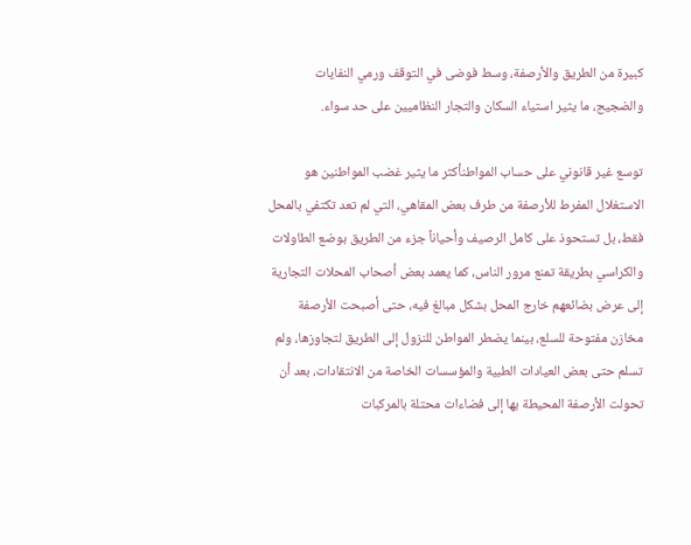كبيرة من الطريق والأرصفة، وسط فوضى في التوقف ورمي النفايات والضجيج، ما يثير استياء السكان والتجار النظاميين على حد سواء.

توسع غير قانوني على حساب المواطنأكثر ما يثير غضب المواطنين هو الاستغلال المفرط للأرصفة من طرف بعض المقاهي، التي لم تعد تكتفي بالمحل فقط، بل تستحوذ على كامل الرصيف وأحياناً جزء من الطريق بوضع الطاولات والكراسي بطريقة تمنع مرور الناس، كما يعمد بعض أصحاب المحلات التجارية إلى عرض بضائعهم خارج المحل بشكل مبالغ فيه، حتى أصبحت الأرصفة مخازن مفتوحة للسلع، بينما يضطر المواطن للنزول إلى الطريق لتجاوزها، ولم تسلم حتى بعض العيادات الطبية والمؤسسات الخاصة من الانتقادات، بعد أن تحولت الأرصفة المحيطة بها إلى فضاءات محتلة بالمركبات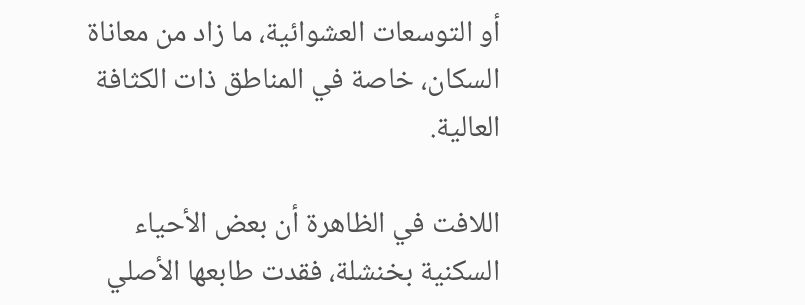أو التوسعات العشوائية، ما زاد من معاناة السكان، خاصة في المناطق ذات الكثافة العالية.

اللافت في الظاهرة أن بعض الأحياء السكنية بخنشلة، فقدت طابعها الأصلي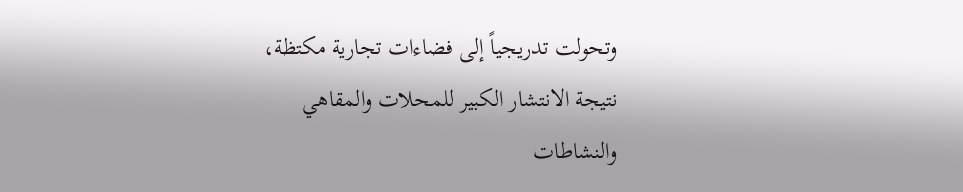وتحولت تدريجياً إلى فضاءات تجارية مكتظة، نتيجة الانتشار الكبير للمحلات والمقاهي والنشاطات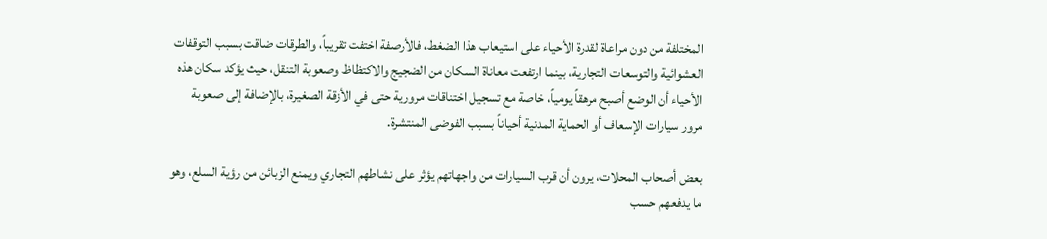المختلفة من دون مراعاة لقدرة الأحياء على استيعاب هذا الضغط، فالأرصفة اختفت تقريباً، والطرقات ضاقت بسبب التوقفات العشوائية والتوسعات التجارية، بينما ارتفعت معاناة السكان من الضجيج والاكتظاظ وصعوبة التنقل، حيث يؤكد سكان هذه الأحياء أن الوضع أصبح مرهقاً يومياً، خاصة مع تسجيل اختناقات مرورية حتى في الأزقة الصغيرة، بالإضافة إلى صعوبة مرور سيارات الإسعاف أو الحماية المدنية أحياناً بسبب الفوضى المنتشرة.

بعض أصحاب المحلات، يرون أن قرب السيارات من واجهاتهم يؤثر على نشاطهم التجاري ويمنع الزبائن من رؤية السلع، وهو ما يدفعهم حسب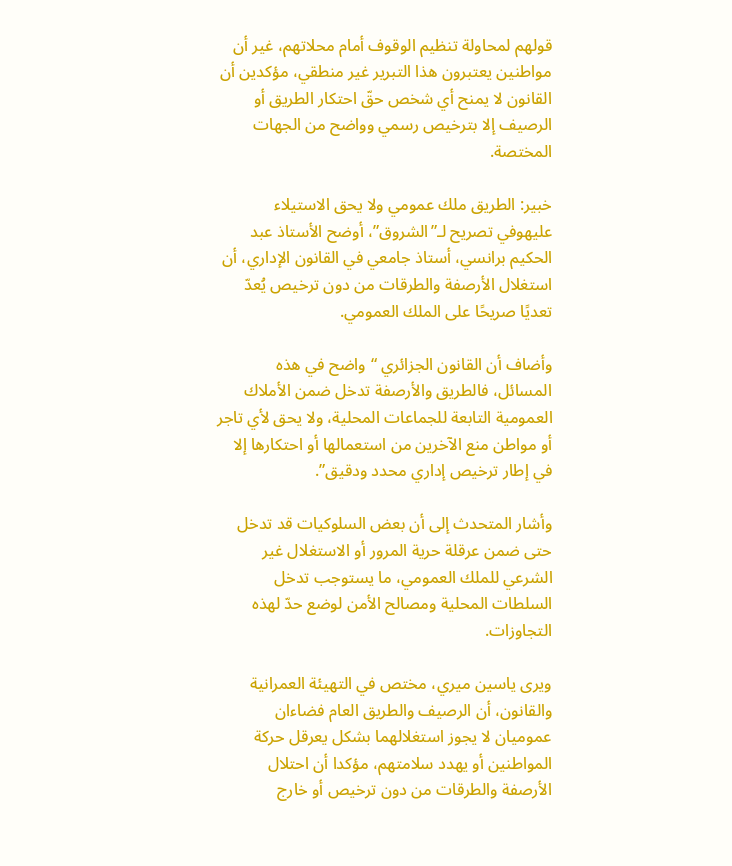قولهم لمحاولة تنظيم الوقوف أمام محلاتهم، غير أن مواطنين يعتبرون هذا التبرير غير منطقي، مؤكدين أن القانون لا يمنح أي شخص حقّ احتكار الطريق أو الرصيف إلا بترخيص رسمي وواضح من الجهات المختصة.

خبير: الطريق ملك عمومي ولا يحق الاستيلاء عليهوفي تصريح لـ”الشروق”، أوضح الأستاذ عبد الحكيم برانسي، أستاذ جامعي في القانون الإداري، أن استغلال الأرصفة والطرقات من دون ترخيص يُعدّ تعديًا صريحًا على الملك العمومي.

وأضاف أن القانون الجزائري “واضح في هذه المسائل، فالطريق والأرصفة تدخل ضمن الأملاك العمومية التابعة للجماعات المحلية، ولا يحق لأي تاجر أو مواطن منع الآخرين من استعمالها أو احتكارها إلا في إطار ترخيص إداري محدد ودقيق”.

وأشار المتحدث إلى أن بعض السلوكيات قد تدخل حتى ضمن عرقلة حرية المرور أو الاستغلال غير الشرعي للملك العمومي، ما يستوجب تدخل السلطات المحلية ومصالح الأمن لوضع حدّ لهذه التجاوزات.

ويرى ياسين ميري، مختص في التهيئة العمرانية والقانون، أن الرصيف والطريق العام فضاءان عموميان لا يجوز استغلالهما بشكل يعرقل حركة المواطنين أو يهدد سلامتهم، مؤكدا أن احتلال الأرصفة والطرقات من دون ترخيص أو خارج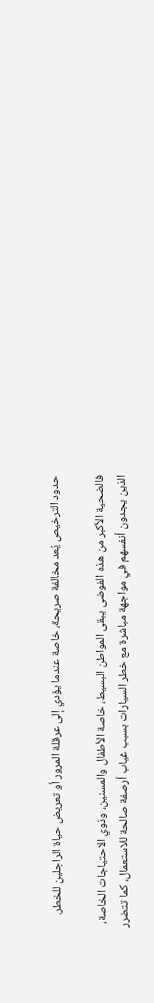حدود الترخيص يُعد مخالفة صريحة، خاصة عندما يؤدي إلى عرقلة المرور أو تعريض حياة الراجلين للخطر.

فالضحية الأكبر من هذه الفوضى يبقى المواطن البسيط، خاصة الأطفال والمسنين، وذوي الاحتياجات الخاصة، الذين يجدون أنفسهم في مواجهة مباشرة مع خطر السيارات بسبب غياب أرصفة صالحة للاستعمال، كما تتضرر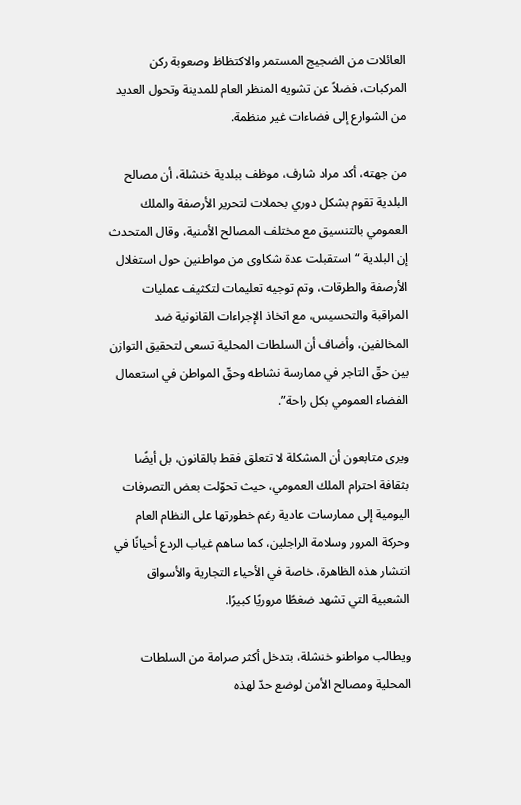العائلات من الضجيج المستمر والاكتظاظ وصعوبة ركن المركبات، فضلاً عن تشويه المنظر العام للمدينة وتحول العديد من الشوارع إلى فضاءات غير منظمة.

من جهته، أكد مراد شارف، موظف ببلدية خنشلة، أن مصالح البلدية تقوم بشكل دوري بحملات لتحرير الأرصفة والملك العمومي بالتنسيق مع مختلف المصالح الأمنية، وقال المتحدث إن البلدية “استقبلت عدة شكاوى من مواطنين حول استغلال الأرصفة والطرقات، وتم توجيه تعليمات لتكثيف عمليات المراقبة والتحسيس، مع اتخاذ الإجراءات القانونية ضد المخالفين، وأضاف أن السلطات المحلية تسعى لتحقيق التوازن بين حقّ التاجر في ممارسة نشاطه وحقّ المواطن في استعمال الفضاء العمومي بكل راحة”.

ويرى متابعون أن المشكلة لا تتعلق فقط بالقانون، بل أيضًا بثقافة احترام الملك العمومي، حيث تحوّلت بعض التصرفات اليومية إلى ممارسات عادية رغم خطورتها على النظام العام وحركة المرور وسلامة الراجلين، كما ساهم غياب الردع أحيانًا في انتشار هذه الظاهرة، خاصة في الأحياء التجارية والأسواق الشعبية التي تشهد ضغطًا مروريًا كبيرًا.

ويطالب مواطنو خنشلة، بتدخل أكثر صرامة من السلطات المحلية ومصالح الأمن لوضع حدّ لهذه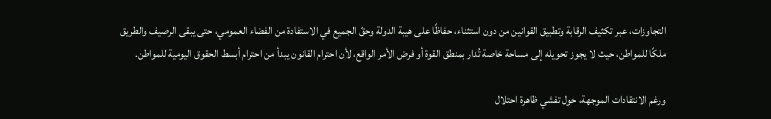التجاوزات، عبر تكثيف الرقابة وتطبيق القوانين من دون استثناء، حفاظًا على هيبة الدولة وحقّ الجميع في الاستفادة من الفضاء العمومي، حتى يبقى الرصيف والطريق ملكًا للمواطن، حيث لا يجوز تحويله إلى مساحة خاصة تُدار بمنطق القوة أو فرض الأمر الواقع، لأن احترام القانون يبدأ من احترام أبسط الحقوق اليومية للمواطن.

ورغم الانتقادات الموجهة، حول تفشي ظاهرة احتلال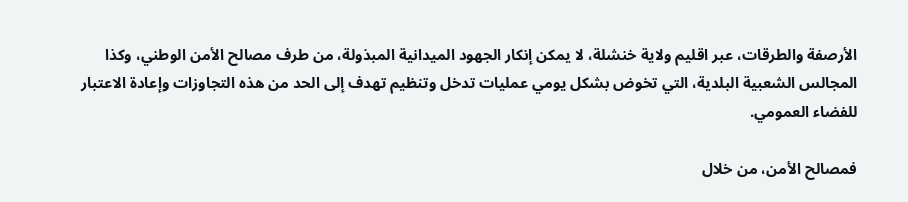الأرصفة والطرقات، عبر اقليم ولاية خنشلة، لا يمكن إنكار الجهود الميدانية المبذولة، من طرف مصالح الأمن الوطني، وكذا المجالس الشعبية البلدية، التي تخوض بشكل يومي عمليات تدخل وتنظيم تهدف إلى الحد من هذه التجاوزات وإعادة الاعتبار للفضاء العمومي.

فمصالح الأمن، من خلال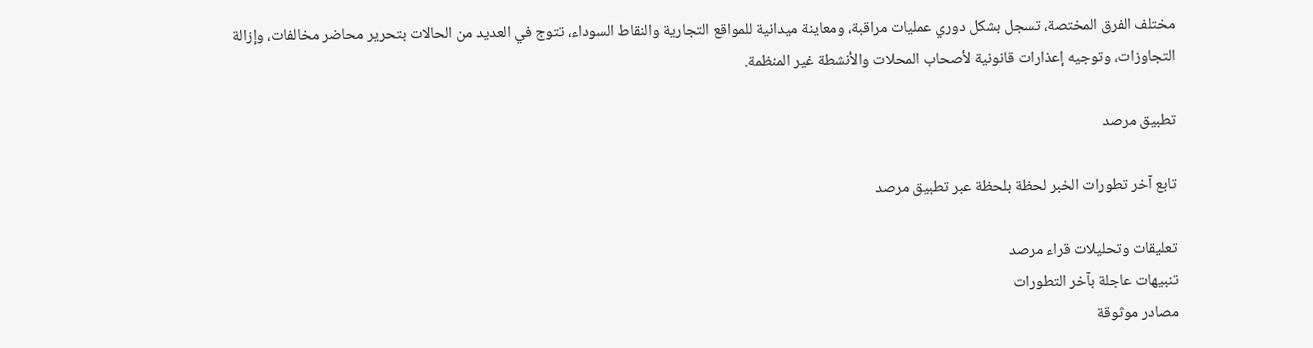مختلف الفرق المختصة، تسجل بشكل دوري عمليات مراقبة، ومعاينة ميدانية للمواقع التجارية والنقاط السوداء، تتوج في العديد من الحالات بتحرير محاضر مخالفات، وإزالة التجاوزات، وتوجيه إعذارات قانونية لأصحاب المحلات والأنشطة غير المنظمة.

تطبيق مرصد

تابع آخر تطورات الخبر لحظة بلحظة عبر تطبيق مرصد

تعليقات وتحليلات قراء مرصد
تنبيهات عاجلة بآخر التطورات
مصادر موثوقة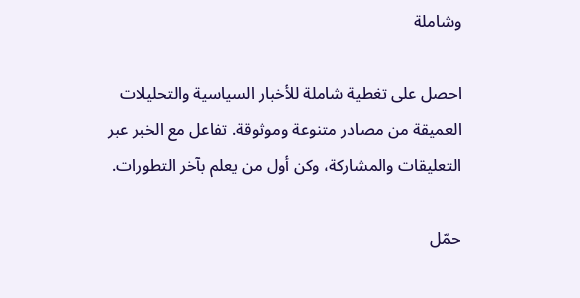وشاملة

احصل على تغطية شاملة للأخبار السياسية والتحليلات العميقة من مصادر متنوعة وموثوقة. تفاعل مع الخبر عبر التعليقات والمشاركة، وكن أول من يعلم بآخر التطورات.

حمّل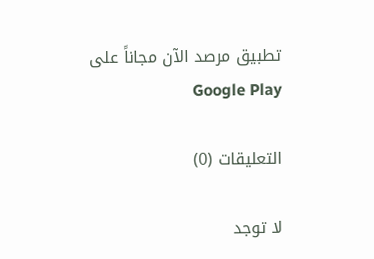تطبيق مرصد الآن مجاناً على Google Play

التعليقات (0)

لا توجد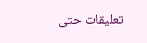تعليقات حتى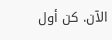الآن. كن أول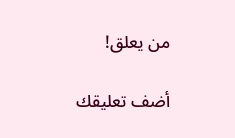من يعلق!

أضف تعليقك